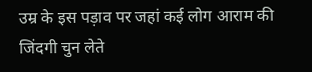उम्र के इस पड़ाव पर जहां कई लोग आराम की जिंदगी चुन लेते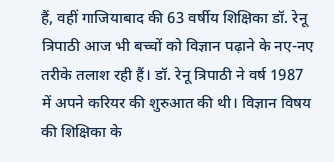हैं, वहीं गाजियाबाद की 63 वर्षीय शिक्षिका डॉ. रेनू त्रिपाठी आज भी बच्चों को विज्ञान पढ़ाने के नए-नए तरीके तलाश रही हैं। डॉ. रेनू त्रिपाठी ने वर्ष 1987 में अपने करियर की शुरुआत की थी। विज्ञान विषय की शिक्षिका के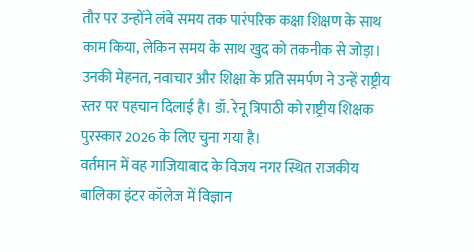तौर पर उन्होंने लंबे समय तक पारंपरिक कक्षा शिक्षण के साथ काम किया, लेकिन समय के साथ खुद को तकनीक से जोड़ा। उनकी मेहनत, नवाचार और शिक्षा के प्रति समर्पण ने उन्हें राष्ट्रीय स्तर पर पहचान दिलाई है। डॉ. रेनू त्रिपाठी को राष्ट्रीय शिक्षक पुरस्कार 2026 के लिए चुना गया है।
वर्तमान में वह गाजियाबाद के विजय नगर स्थित राजकीय बालिका इंटर कॉलेज में विज्ञान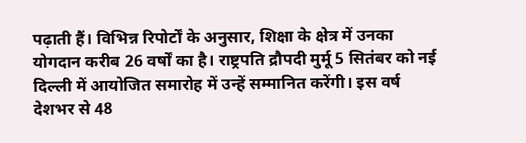पढ़ाती हैं। विभिन्न रिपोर्टों के अनुसार, शिक्षा के क्षेत्र में उनका योगदान करीब 26 वर्षों का है। राष्ट्रपति द्रौपदी मुर्मू 5 सितंबर को नई दिल्ली में आयोजित समारोह में उन्हें सम्मानित करेंगी। इस वर्ष देशभर से 48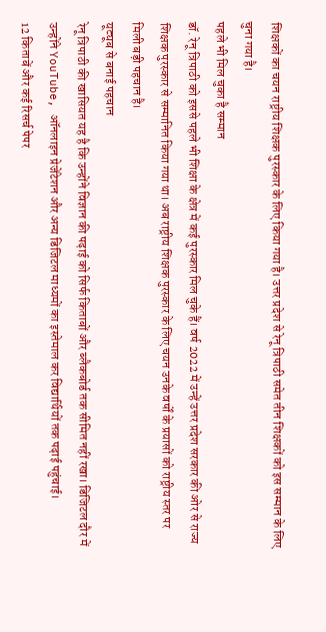शिक्षकों का चयन राष्ट्रीय शिक्षक पुरस्कार के लिए किया गया है। उत्तर प्रदेश से रेनू त्रिपाठी समेत तीन शिक्षकों को इस सम्मान के लिए चुना गया है।
पहले भी मिल चुका है सम्मान
डॉ. रेनू त्रिपाठी को इससे पहले भी शिक्षा के क्षेत्र में कई पुरस्कार मिल चुके हैं। वर्ष 2022 में उन्हें उत्तर प्रदेश सरकार की ओर से राज्य शिक्षक पुरस्कार से सम्मानित किया गया था। अब राष्ट्रीय शिक्षक पुरस्कार के लिए चयन उनके वर्षों के प्रयासों को राष्ट्रीय स्तर पर मिली बड़ी पहचान है।
यूट्यूब से बनाई पहचान
रेनू त्रिपाठी की खासियत यह है कि उन्होंने विज्ञान की पढ़ाई को सिर्फ किताबों और ब्लैकबोर्ड तक सीमित नहीं रखा। डिजिटल दौर में उन्होंने YouTube, ऑनलाइन प्रेजेंटेशन और अन्य डिजिटल माध्यमों का इस्तेमाल कर विद्यार्थियों तक पढ़ाई पहुंचाई।
12 किताबें और कई रिसर्च पेपर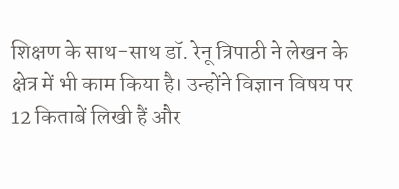शिक्षण के साथ-साथ डॉ. रेनू त्रिपाठी ने लेखन के क्षेत्र में भी काम किया है। उन्होंने विज्ञान विषय पर 12 किताबें लिखी हैं और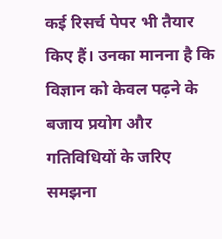कई रिसर्च पेपर भी तैयार किए हैं। उनका मानना है कि विज्ञान को केवल पढ़ने के बजाय प्रयोग और गतिविधियों के जरिए समझना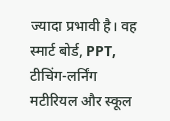ज्यादा प्रभावी है। वह स्मार्ट बोर्ड, PPT, टीचिंग-लर्निंग मटीरियल और स्कूल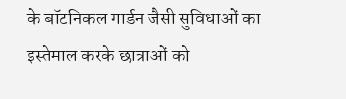के बॉटनिकल गार्डन जैसी सुविधाओं का इस्तेमाल करके छात्राओं को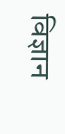विज्ञान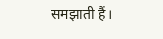समझाती हैं।